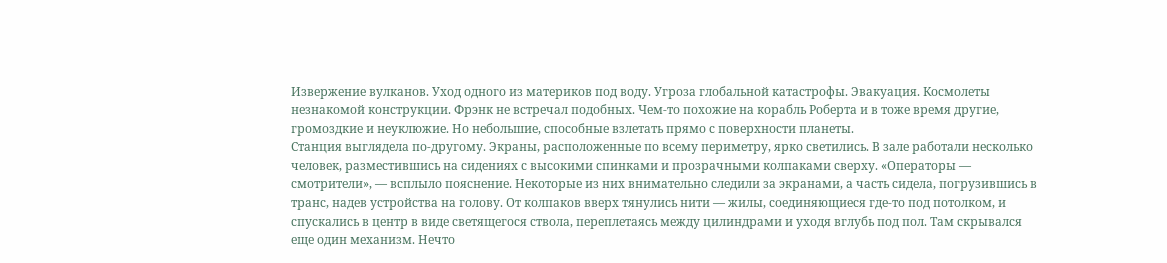Извержение вулканов. Уход одного из материков под воду. Угроза глобальной катастрофы. Эвакуация. Космолеты незнакомой конструкции. Фрэнк не встречал подобных. Чем-то похожие на корабль Роберта и в тоже время другие, громоздкие и неуклюжие. Но небольшие, способные взлетать прямо с поверхности планеты.
Станция выглядела по-другому. Экраны, расположенные по всему периметру, ярко светились. В зале работали несколько человек, разместившись на сидениях с высокими спинками и прозрачными колпаками сверху. «Операторы — смотрители», — всплыло пояснение. Некоторые из них внимательно следили за экранами, а часть сидела, погрузившись в транс, надев устройства на голову. От колпаков вверх тянулись нити — жилы, соединяющиеся где-то под потолком, и спускались в центр в виде светящегося ствола, переплетаясь между цилиндрами и уходя вглубь под пол. Там скрывался еще один механизм. Нечто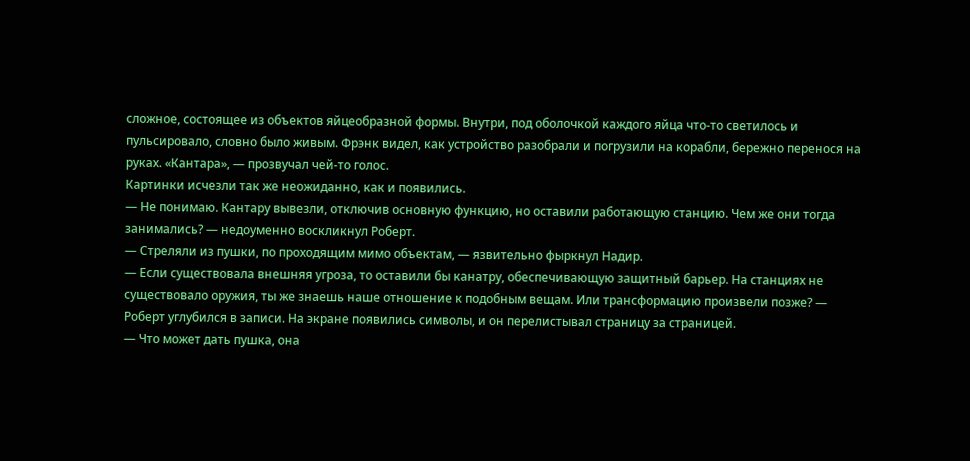сложное, состоящее из объектов яйцеобразной формы. Внутри, под оболочкой каждого яйца что-то светилось и пульсировало, словно было живым. Фрэнк видел, как устройство разобрали и погрузили на корабли, бережно перенося на руках. «Кантара», — прозвучал чей-то голос.
Картинки исчезли так же неожиданно, как и появились.
— Не понимаю. Кантару вывезли, отключив основную функцию, но оставили работающую станцию. Чем же они тогда занимались? — недоуменно воскликнул Роберт.
— Стреляли из пушки, по проходящим мимо объектам, — язвительно фыркнул Надир.
— Если существовала внешняя угроза, то оставили бы канатру, обеспечивающую защитный барьер. На станциях не существовало оружия, ты же знаешь наше отношение к подобным вещам. Или трансформацию произвели позже? — Роберт углубился в записи. На экране появились символы, и он перелистывал страницу за страницей.
— Что может дать пушка, она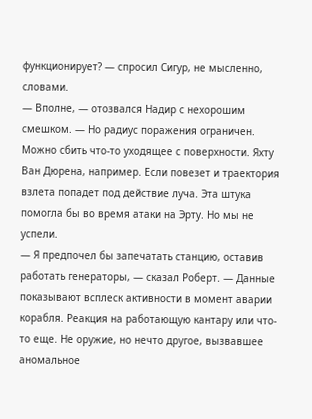функционирует? — спросил Сигур, не мысленно, словами.
— Вполне, — отозвался Надир с нехорошим смешком. — Но радиус поражения ограничен. Можно сбить что-то уходящее с поверхности. Яхту Ван Дюрена, например. Если повезет и траектория взлета попадет под действие луча. Эта штука помогла бы во время атаки на Эрту. Но мы не успели.
— Я предпочел бы запечатать станцию, оставив работать генераторы, — сказал Роберт. — Данные показывают всплеск активности в момент аварии корабля. Реакция на работающую кантару или что-то еще. Не оружие, но нечто другое, вызвавшее аномальное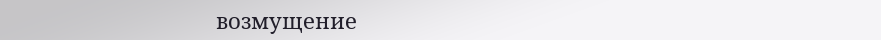возмущение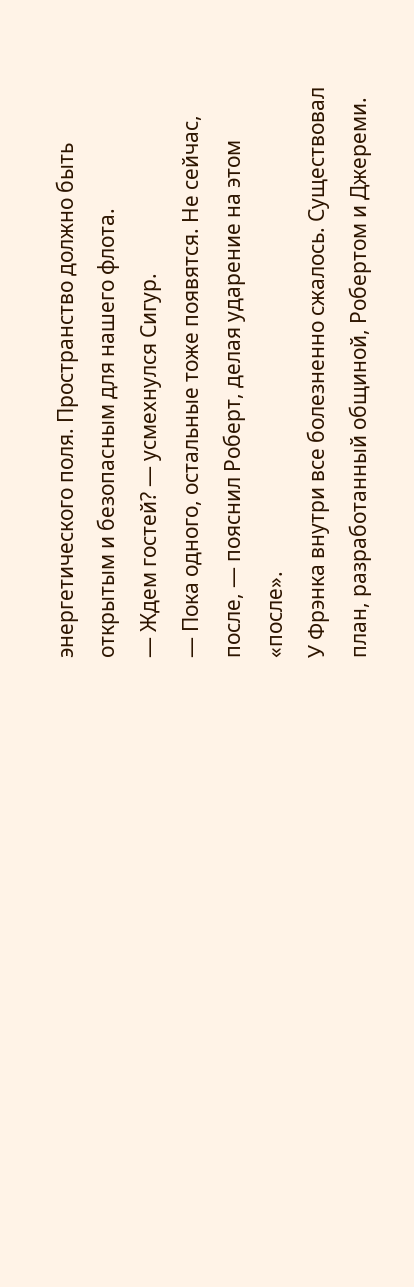энергетического поля. Пространство должно быть открытым и безопасным для нашего флота.
— Ждем гостей? — усмехнулся Сигур.
— Пока одного, остальные тоже появятся. Не сейчас, после, — пояснил Роберт, делая ударение на этом «после».
У Фрэнка внутри все болезненно сжалось. Существовал план, разработанный общиной, Робертом и Джереми.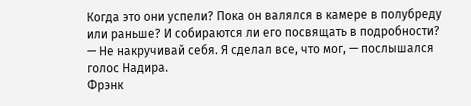Когда это они успели? Пока он валялся в камере в полубреду или раньше? И собираются ли его посвящать в подробности?
— Не накручивай себя. Я сделал все, что мог, — послышался голос Надира.
Фрэнк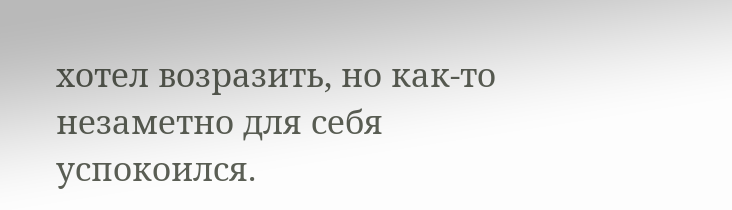хотел возразить, но как-то незаметно для себя успокоился.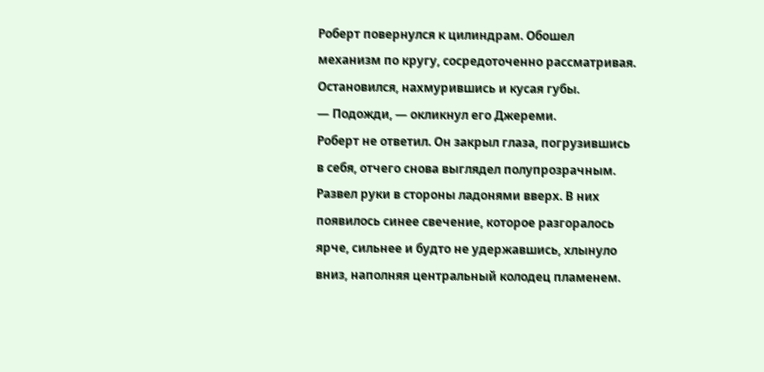Роберт повернулся к цилиндрам. Обошел механизм по кругу, сосредоточенно рассматривая. Остановился, нахмурившись и кусая губы.
— Подожди, — окликнул его Джереми.
Роберт не ответил. Он закрыл глаза, погрузившись в себя, отчего снова выглядел полупрозрачным. Развел руки в стороны ладонями вверх. В них появилось синее свечение, которое разгоралось ярче, сильнее и будто не удержавшись, хлынуло вниз, наполняя центральный колодец пламенем.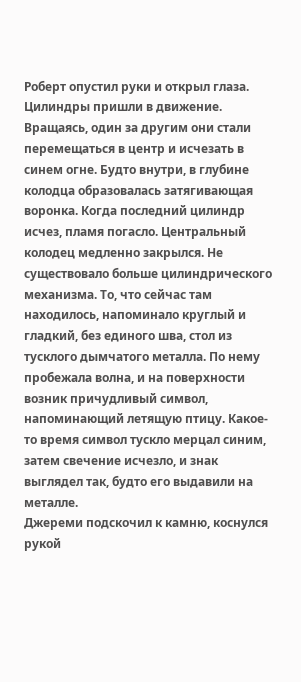Роберт опустил руки и открыл глаза. Цилиндры пришли в движение. Вращаясь, один за другим они стали перемещаться в центр и исчезать в синем огне. Будто внутри, в глубине колодца образовалась затягивающая воронка. Когда последний цилиндр исчез, пламя погасло. Центральный колодец медленно закрылся. Не существовало больше цилиндрического механизма. То, что сейчас там находилось, напоминало круглый и гладкий, без единого шва, стол из тусклого дымчатого металла. По нему пробежала волна, и на поверхности возник причудливый символ, напоминающий летящую птицу. Какое-то время символ тускло мерцал синим, затем свечение исчезло, и знак выглядел так, будто его выдавили на металле.
Джереми подскочил к камню, коснулся рукой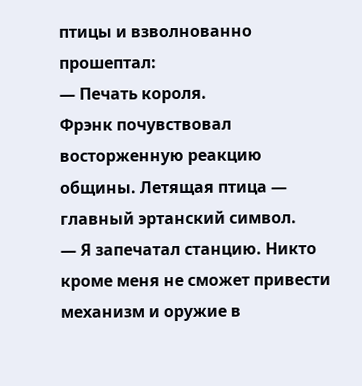птицы и взволнованно прошептал:
— Печать короля.
Фрэнк почувствовал восторженную реакцию общины. Летящая птица — главный эртанский символ.
— Я запечатал станцию. Никто кроме меня не сможет привести механизм и оружие в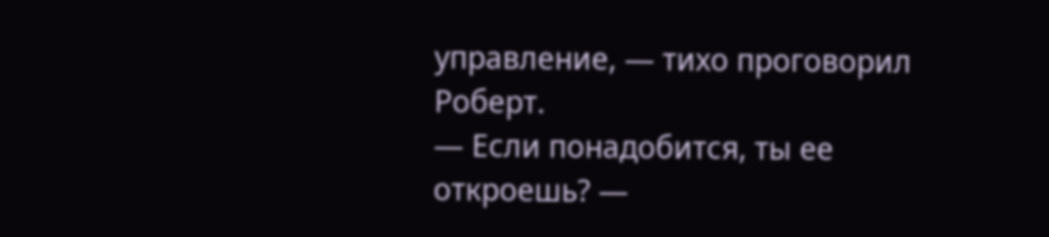управление, — тихо проговорил Роберт.
— Если понадобится, ты ее откроешь? —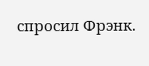спросил Фрэнк.